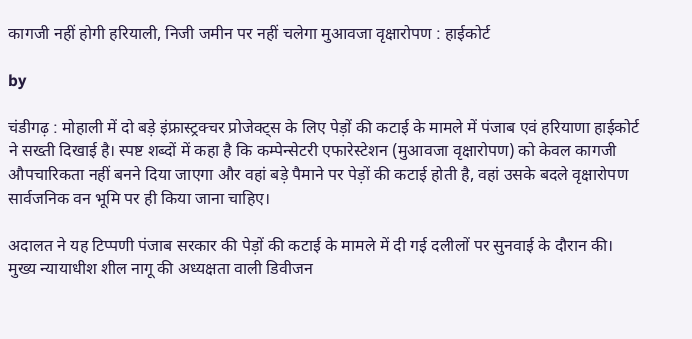कागजी नहीं होगी हरियाली, निजी जमीन पर नहीं चलेगा मुआवजा वृक्षारोपण : हाईकोर्ट

by

चंडीगढ़ : मोहाली में दो बड़े इंफ्रास्ट्रक्चर प्रोजेक्ट्स के लिए पेड़ों की कटाई के मामले में पंजाब एवं हरियाणा हाईकोर्ट ने सख्ती दिखाई है। स्पष्ट शब्दों में कहा है कि कम्पेन्सेटरी एफारेस्टेशन (मुआवजा वृक्षारोपण) को केवल कागजी औपचारिकता नहीं बनने दिया जाएगा और वहां बड़े पैमाने पर पेड़ों की कटाई होती है, वहां उसके बदले वृक्षारोपण सार्वजनिक वन भूमि पर ही किया जाना चाहिए।

अदालत ने यह टिप्पणी पंजाब सरकार की पेड़ों की कटाई के मामले में दी गई दलीलों पर सुनवाई के दौरान की। मुख्य न्यायाधीश शील नागू की अध्यक्षता वाली डिवीजन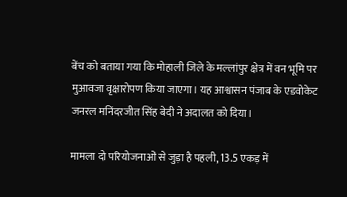बेंच को बताया गया कि मोहाली जिले के मल्लांपुर क्षेत्र में वन भूमि पर मुआवजा वृक्षारोपण किया जाएगा। यह आश्वासन पंजाब के एडवोकेट जनरल मनिंदरजीत सिंह बेदी ने अदालत को दिया।

मामला दो परियोजनाओं से जुड़ा है पहली, 13.5 एकड़ में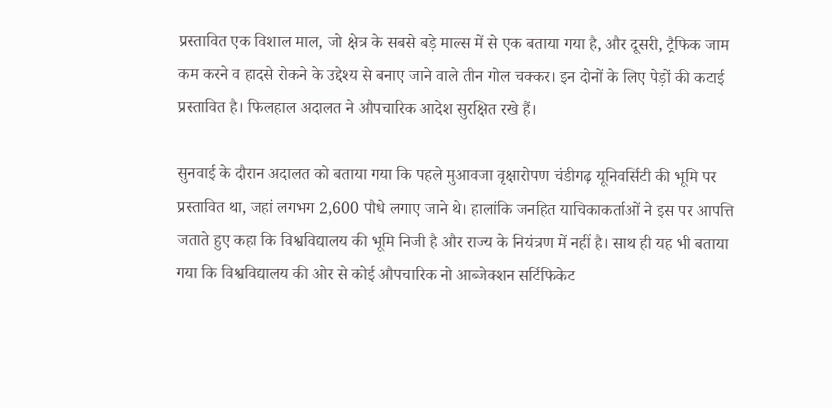प्रस्तावित एक विशाल माल, जो क्षेत्र के सबसे बड़े माल्स में से एक बताया गया है, और दूसरी, ट्रैफिक जाम कम करने व हादसे रोकने के उद्देश्य से बनाए जाने वाले तीन गोल चक्कर। इन दोनों के लिए पेड़ों की कटाई प्रस्तावित है। फिलहाल अदालत ने औपचारिक आदेश सुरक्षित रखे हैं।

सुनवाई के दौरान अदालत को बताया गया कि पहले मुआवजा वृक्षारोपण चंडीगढ़ यूनिवर्सिटी की भूमि पर प्रस्तावित था, जहां लगभग 2,600 पौधे लगाए जाने थे। हालांकि जनहित याचिकाकर्ताओं ने इस पर आपत्ति जताते हुए कहा कि विश्वविद्यालय की भूमि निजी है और राज्य के नियंत्रण में नहीं है। साथ ही यह भी बताया गया कि विश्वविद्यालय की ओर से कोई औपचारिक नो आब्जेक्शन सर्टिफिकेट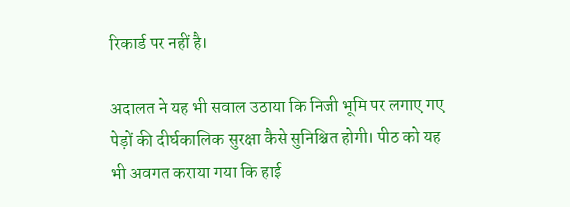रिकार्ड पर नहीं है।

अदालत ने यह भी सवाल उठाया कि निजी भूमि पर लगाए गए पेड़ों की दीर्घकालिक सुरक्षा कैसे सुनिश्चित होगी। पीठ को यह भी अवगत कराया गया कि हाई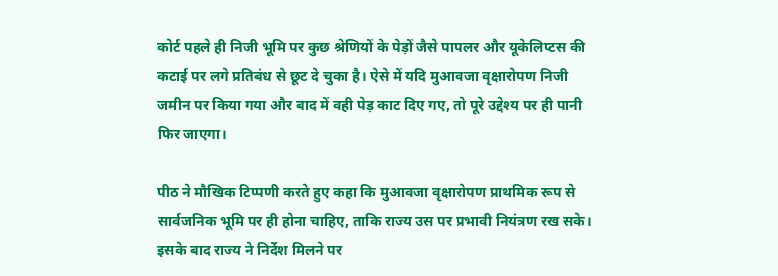कोर्ट पहले ही निजी भूमि पर कुछ श्रेणियों के पेड़ों जैसे पापलर और यूकेलिप्टस की कटाई पर लगे प्रतिबंध से छूट दे चुका है। ऐसे में यदि मुआवजा वृक्षारोपण निजी जमीन पर किया गया और बाद में वही पेड़ काट दिए गए, तो पूरे उद्देश्य पर ही पानी फिर जाएगा।

पीठ ने मौखिक टिप्पणी करते हुए कहा कि मुआवजा वृक्षारोपण प्राथमिक रूप से सार्वजनिक भूमि पर ही होना चाहिए, ताकि राज्य उस पर प्रभावी नियंत्रण रख सके। इसके बाद राज्य ने निर्देश मिलने पर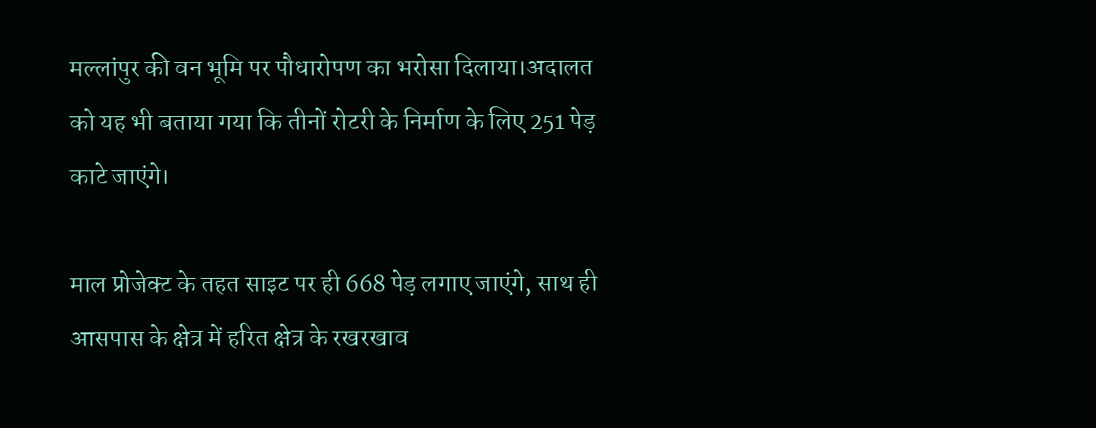मल्लांपुर की वन भूमि पर पौधारोपण का भरोसा दिलाया।अदालत को यह भी बताया गया कि तीनों रोटरी के निर्माण के लिए 251 पेड़ काटे जाएंगे।

माल प्रोजेक्ट के तहत साइट पर ही 668 पेड़ लगाए जाएंगे, साथ ही आसपास के क्षेत्र में हरित क्षेत्र के रखरखाव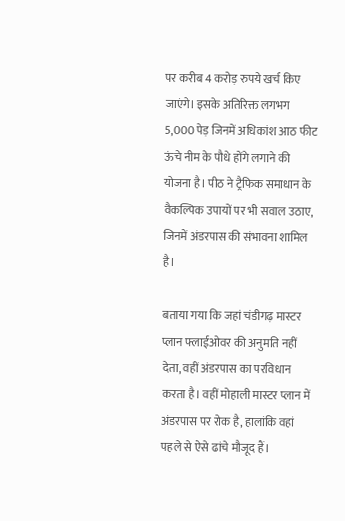पर करीब 4 करोड़ रुपये खर्च किए जाएंगे। इसके अतिरिक्त लगभग 5,000 पेड़ जिनमें अधिकांश आठ फीट ऊंचे नीम के पौधे होंगे लगाने की योजना है। पीठ ने ट्रैफिक समाधान के वैकल्पिक उपायों पर भी सवाल उठाए, जिनमें अंडरपास की संभावना शामिल है।

बताया गया कि जहां चंडीगढ़ मास्टर प्लान फ्लाईओवर की अनुमति नहीं देता, वहीं अंडरपास का परविधान करता है। वहीं मोहाली मास्टर प्लान में अंडरपास पर रोक है, हालांकि वहां पहले से ऐसे ढांचे मौजूद हैं।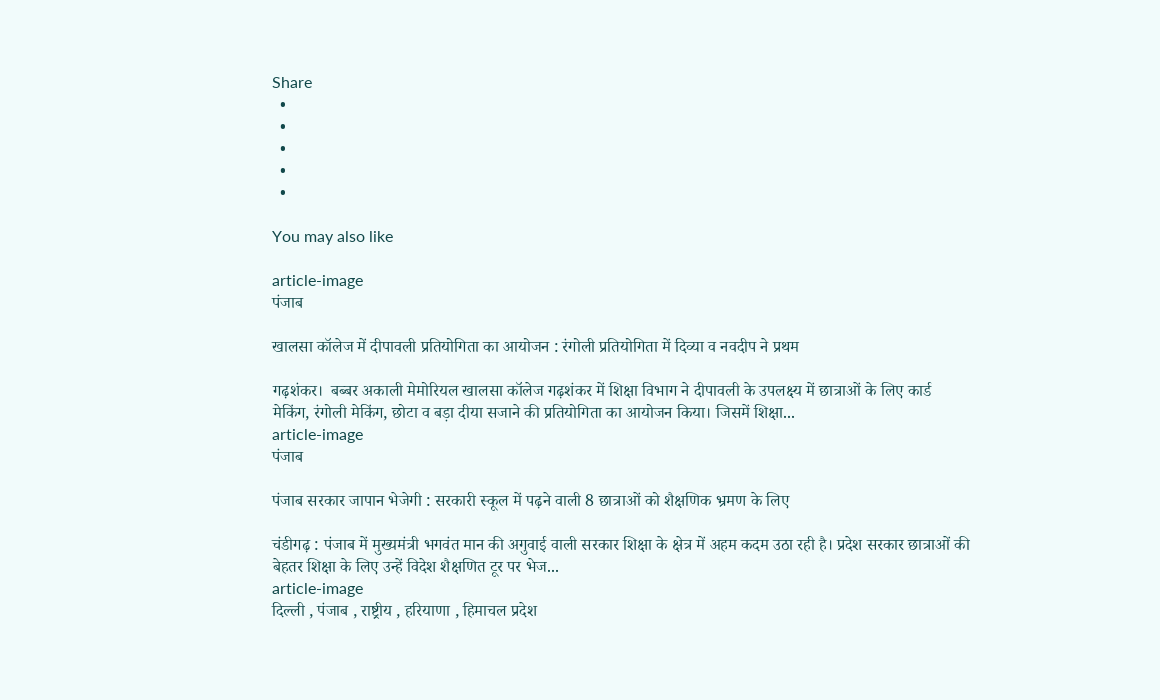Share
  •
  •
  •
  •
  •

You may also like

article-image
पंजाब

खालसा कॉलेज में दीपावली प्रतियोगिता का आयोजन : रंगोली प्रतियोगिता में दिव्या व नवदीप ने प्रथम

गढ़शंकर।  बब्बर अकाली मेमोरियल खालसा कॉलेज गढ़शंकर में शिक्षा विभाग ने दीपावली के उपलक्ष्य में छात्राओं के लिए कार्ड मेकिंग, रंगोली मेकिंग, छोटा व बड़ा दीया सजाने की प्रतियोगिता का आयोजन किया। जिसमें शिक्षा...
article-image
पंजाब

पंजाब सरकार जापान भेजेगी : सरकारी स्कूल में पढ़ने वाली 8 छात्राओं को शैक्षणिक भ्रमण के लिए

चंडीगढ़ : पंजाब में मुख्यमंत्री भगवंत मान की अगुवाई वाली सरकार शिक्षा के क्षेत्र में अहम कदम उठा रही है। प्रदेश सरकार छात्राओं की बेहतर शिक्षा के लिए उन्हें विदेश शैक्षणित टूर पर भेज...
article-image
दिल्ली , पंजाब , राष्ट्रीय , हरियाणा , हिमाचल प्रदेश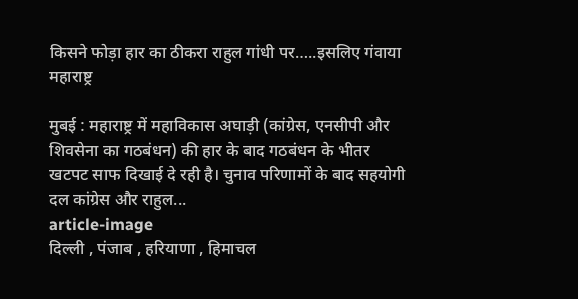किसने फोड़ा हार का ठीकरा राहुल गांधी पर…..इसलिए गंवाया महाराष्ट्र

मुबई : महाराष्ट्र में महाविकास अघाड़ी (कांग्रेस, एनसीपी और शिवसेना का गठबंधन) की हार के बाद गठबंधन के भीतर खटपट साफ दिखाई दे रही है। चुनाव परिणामों के बाद सहयोगी दल कांग्रेस और राहुल...
article-image
दिल्ली , पंजाब , हरियाणा , हिमाचल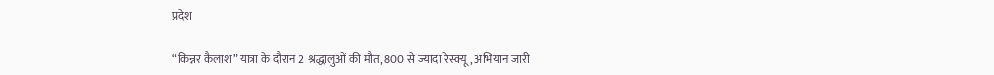प्रदेश

“किन्नर कैलाश” यात्रा के दौरान 2 श्रद्धालुओं की मौत, 800 से ज्यादा रेस्क्यू, अभियान जारी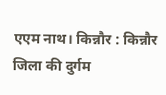एएम नाथ। किन्नौर : किन्नौर जिला की दुर्गम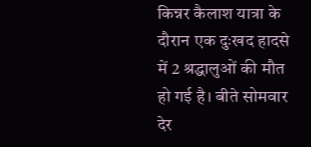किन्नर कैलाश यात्रा के दौरान एक दुःखद हादसे में 2 श्रद्धालुओं की मौत हो गई है। बीते सोमवार देर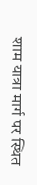शाम यात्रा मार्ग पर स्थित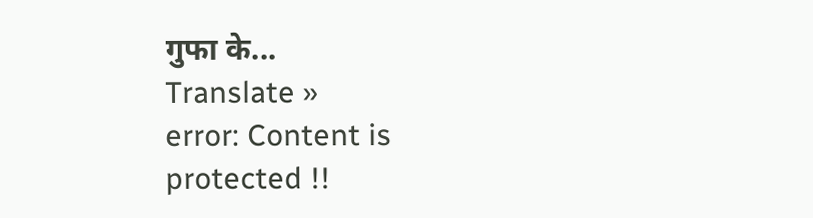गुफा के...
Translate »
error: Content is protected !!